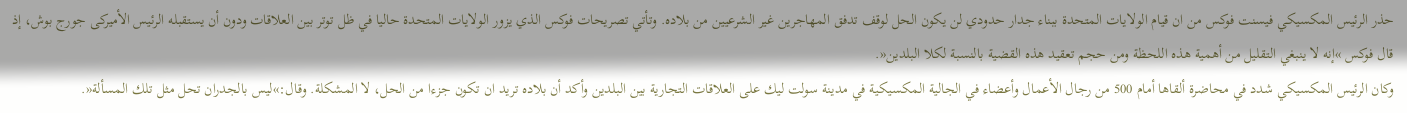حذر الرئيس المكسيكي فيسنت فوكس من ان قيام الولايات المتحدة ببناء جدار حدودي لن يكون الحل لوقف تدفق المهاجرين غير الشرعيين من بلاده. وتأتي تصريحات فوكس الذي يزور الولايات المتحدة حاليا في ظل توتر بين العلاقات ودون أن يستقبله الرئيس الأميركى جورج بوش، إذ قال فوكس »إنه لا ينبغي التقليل من أهمية هذه اللحظة ومن حجم تعقيد هذه القضية بالنسبة لكلا البلدين«.
وكان الرئيس المكسيكي شدد في محاضرة ألقاها أمام 500 من رجال الأعمال وأعضاء في الجالية المكسيكية في مدينة سولت ليك على العلاقات التجارية بين البلدين وأكد أن بلاده تريد ان تكون جزءا من الحل، لا المشكلة. وقال:»ليس بالجدران تحل مثل تلك المسألة«.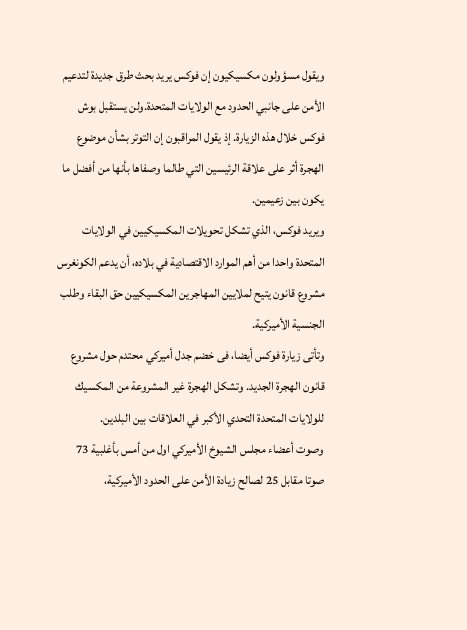ويقول مسؤولون مكسيكيون إن فوكس يريد بحث طرق جديدة لتدعيم الأمن على جانبي الحدود مع الولايات المتحدة.ولن يستقبل بوش فوكس خلال هذه الزيارة. إذ يقول المراقبون إن التوتر بشأن موضوع الهجرة أثر على علاقة الرئيسين التي طالما وصفاها بأنها من أفضل ما يكون بين زعيمين.
ويريد فوكس، الذي تشكل تحويلات المكسيكيين في الولايات المتحدة واحدا من أهم الموارد الاقتصادية في بلاده، أن يدعم الكونغرس مشروع قانون يتيح لملايين المهاجرين المكسيكيين حق البقاء وطلب الجنسية الأميركية.
وتأتى زيارة فوكس أيضا، فى خضم جدل أميركي محتدم حول مشروع قانون الهجرة الجديد. وتشكل الهجرة غير المشروعة من المكسيك للولايات المتحدة التحدي الأكبر في العلاقات بين البلدين.
وصوت أعضاء مجلس الشيوخ الأميركي اول من أمس بأغلبية 73 صوتا مقابل 25 لصالح زيادة الأمن على الحدود الأميركية،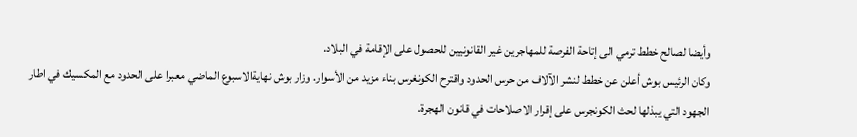وأيضا لصالح خطط ترمي الى إتاحة الفرصة للمهاجرين غير القانونيين للحصول على الإقامة في البلاد.
وكان الرئيس بوش أعلن عن خطط لنشر الآلاف من حرس الحدود واقترح الكونغرس بناء مزيد من الأسوار. وزار بوش نهايةالاسبوع الماضي معبرا على الحدود مع المكسيك في اطار الجهود التي يبذلها لحث الكونجرس على إقرار الاصلاحات في قانون الهجرة.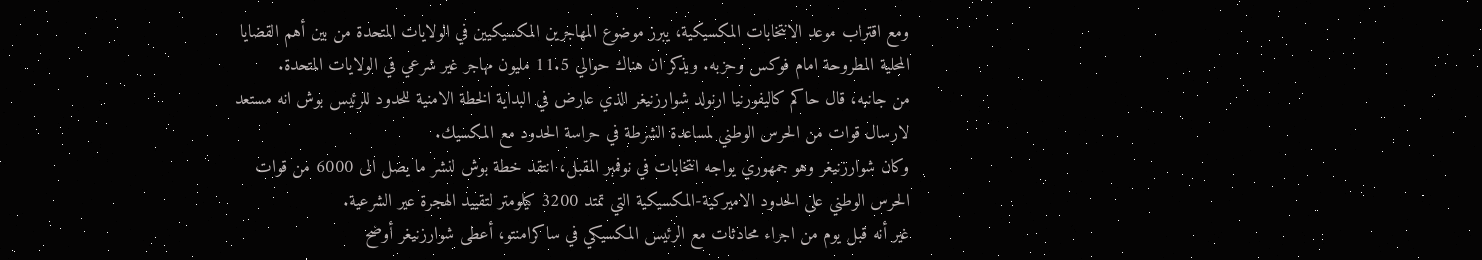ومع اقتراب موعد الانتخابات المكسيكية، يبرز موضوع المهاجرين المكسيكيين في الولايات المتحدة من بين أهم القضايا المحلية المطروحة امام فوكس وحزبه. ويذكر ان هناك حوالي 11.5 مليون مهاجر غير شرعي في الولايات المتحدة.
من جانبه، قال حاكم كاليفورنيا ارنولد شوارزنيغر الذي عارض في البداية الخطة الامنية للحدود للرئيس بوش انه مستعد لارسال قوات من الحرس الوطني لمساعدة الشرطة في حراسة الحدود مع المكسيك.
وكان شوارزنيغر وهو جمهوري يواجه انتخابات في نوفمبر المقبل، انتقد خطة بوش لنشر ما يصل الى 6000 من قوات الحرس الوطني على الحدود الاميركية-المكسيكية التي تمتد 3200 كيلومتر لتقييد الهجرة عير الشرعية.
غير أنه قبل يوم من اجراء محادثات مع الرئيس المكسيكي في ساكرامنتو، أعطى شوارزنيغر أوضح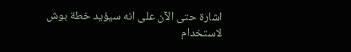اشارة حتى الآن على انه سيؤيد خطة بوش لاستخدام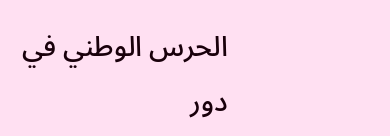الحرس الوطني في دور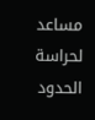مساعد لحراسة الحدود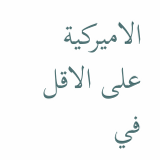الاميركية على الاقل في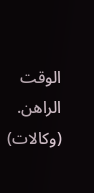الوقت الراهن.
(وكالات)